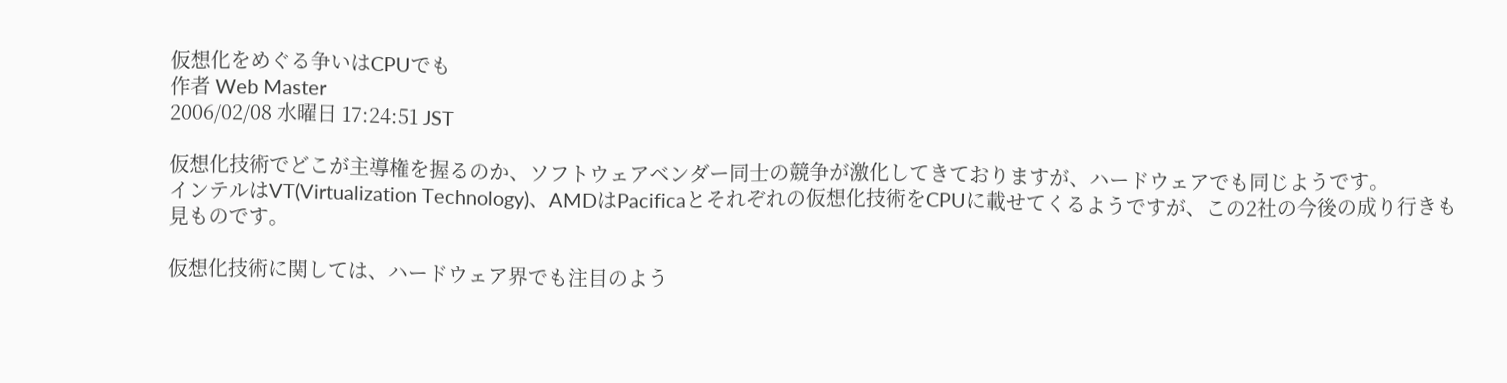仮想化をめぐる争いはCPUでも
作者 Web Master
2006/02/08 水曜日 17:24:51 JST

仮想化技術でどこが主導権を握るのか、ソフトウェアベンダー同士の競争が激化してきておりますが、ハードウェアでも同じようです。
インテルはVT(Virtualization Technology)、AMDはPacificaとそれぞれの仮想化技術をCPUに載せてくるようですが、この2社の今後の成り行きも見ものです。

仮想化技術に関しては、ハードウェア界でも注目のよう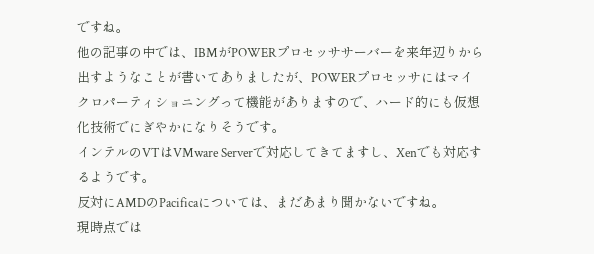ですね。
他の記事の中では、IBMがPOWERプロセッササーバーを来年辺りから出すようなことが書いてありましたが、POWERプロセッサにはマイクロパーティショニングって機能がありますので、ハード的にも仮想化技術でにぎやかになりそうです。
インテルのVTはVMware Serverで対応してきてますし、Xenでも対応するようです。
反対にAMDのPacificaについては、まだあまり聞かないですね。
現時点では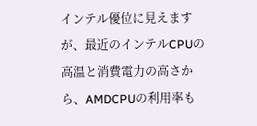インテル優位に見えますが、最近のインテルCPUの高温と消費電力の高さから、AMDCPUの利用率も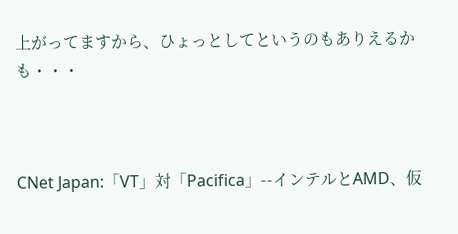上がってますから、ひょっとしてというのもありえるかも・・・



CNet Japan:「VT」対「Pacifica」--インテルとAMD、仮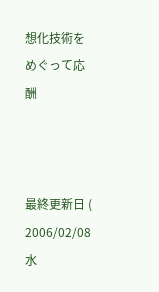想化技術をめぐって応酬



最終更新日 ( 2006/02/08 水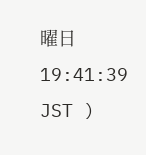曜日 19:41:39 JST )